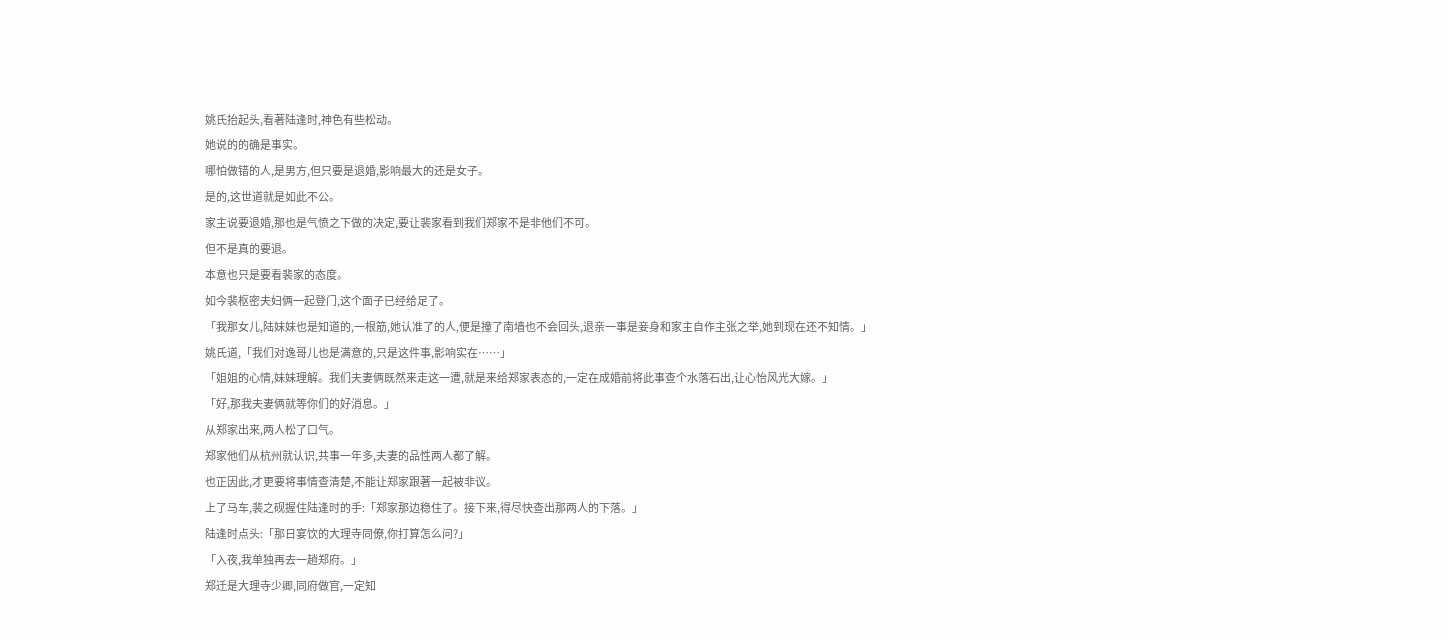姚氏抬起头,看著陆逢时,神色有些松动。
她说的的确是事实。
哪怕做错的人,是男方,但只要是退婚,影响最大的还是女子。
是的,这世道就是如此不公。
家主说要退婚,那也是气愤之下做的决定,要让裴家看到我们郑家不是非他们不可。
但不是真的要退。
本意也只是要看裴家的态度。
如今裴枢密夫妇俩一起登门,这个面子已经给足了。
「我那女儿,陆妹妹也是知道的,一根筋,她认准了的人,便是撞了南墙也不会回头,退亲一事是妾身和家主自作主张之举,她到现在还不知情。」
姚氏道,「我们对逸哥儿也是满意的,只是这件事,影响实在……」
「姐姐的心情,妹妹理解。我们夫妻俩既然来走这一遭,就是来给郑家表态的,一定在成婚前将此事查个水落石出,让心怡风光大嫁。」
「好,那我夫妻俩就等你们的好消息。」
从郑家出来,两人松了口气。
郑家他们从杭州就认识,共事一年多,夫妻的品性两人都了解。
也正因此,才更要将事情查清楚,不能让郑家跟著一起被非议。
上了马车,裴之砚握住陆逢时的手:「郑家那边稳住了。接下来,得尽快查出那两人的下落。」
陆逢时点头:「那日宴饮的大理寺同僚,你打算怎么问?」
「入夜,我单独再去一趟郑府。」
郑迁是大理寺少卿,同府做官,一定知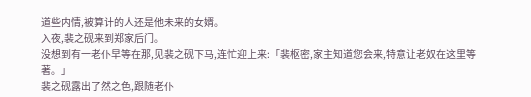道些内情,被算计的人还是他未来的女婿。
入夜,裴之砚来到郑家后门。
没想到有一老仆早等在那,见裴之砚下马,连忙迎上来:「裴枢密,家主知道您会来,特意让老奴在这里等著。」
裴之砚露出了然之色,跟随老仆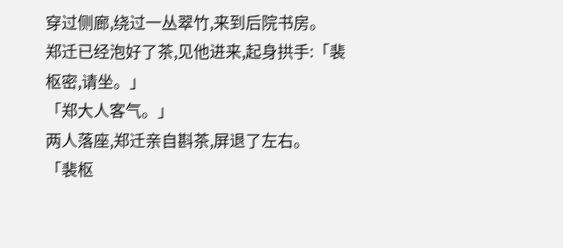穿过侧廊,绕过一丛翠竹,来到后院书房。
郑迁已经泡好了茶,见他进来,起身拱手:「裴枢密,请坐。」
「郑大人客气。」
两人落座,郑迁亲自斟茶,屏退了左右。
「裴枢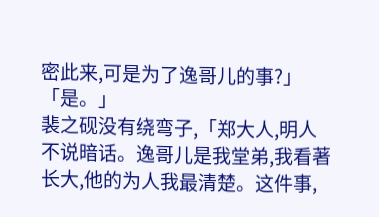密此来,可是为了逸哥儿的事?」
「是。」
裴之砚没有绕弯子,「郑大人,明人不说暗话。逸哥儿是我堂弟,我看著长大,他的为人我最清楚。这件事,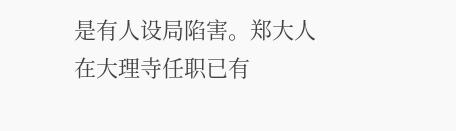是有人设局陷害。郑大人在大理寺任职已有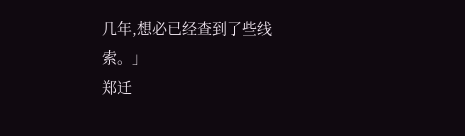几年,想必已经查到了些线索。」
郑迁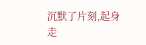沉默了片刻,起身走